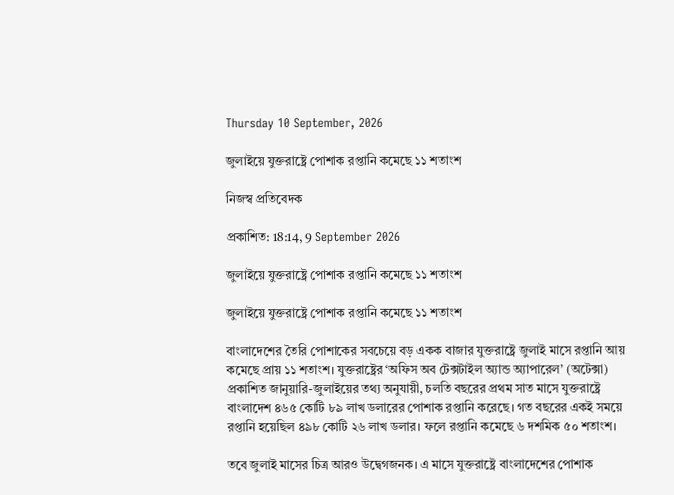Thursday 10 September, 2026

জুলাইয়ে যুক্তরাষ্ট্রে পোশাক রপ্তানি কমেছে ১১ শতাংশ

নিজস্ব প্রতিবেদক

প্রকাশিত: 18:14, 9 September 2026

জুলাইয়ে যুক্তরাষ্ট্রে পোশাক রপ্তানি কমেছে ১১ শতাংশ

জুলাইয়ে যুক্তরাষ্ট্রে পোশাক রপ্তানি কমেছে ১১ শতাংশ

বাংলাদেশের তৈরি পোশাকের সবচেয়ে বড় একক বাজার যুক্তরাষ্ট্রে জুলাই মাসে রপ্তানি আয় কমেছে প্রায় ১১ শতাংশ। যুক্তরাষ্ট্রের ‘অফিস অব টেক্সটাইল অ্যান্ড অ্যাপারেল’ (অটেক্সা) প্রকাশিত জানুয়ারি-জুলাইয়ের তথ্য অনুযায়ী, চলতি বছরের প্রথম সাত মাসে যুক্তরাষ্ট্রে বাংলাদেশ ৪৬৫ কোটি ৮৯ লাখ ডলারের পোশাক রপ্তানি করেছে। গত বছরের একই সময়ে রপ্তানি হয়েছিল ৪৯৮ কোটি ২৬ লাখ ডলার। ফলে রপ্তানি কমেছে ৬ দশমিক ৫০ শতাংশ।

তবে জুলাই মাসের চিত্র আরও উদ্বেগজনক। এ মাসে যুক্তরাষ্ট্রে বাংলাদেশের পোশাক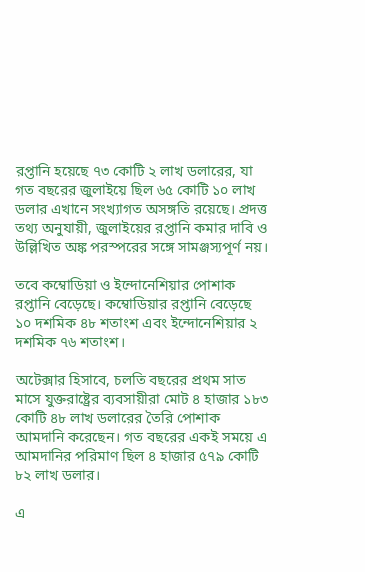রপ্তানি হয়েছে ৭৩ কোটি ২ লাখ ডলারের, যা গত বছরের জুলাইয়ে ছিল ৬৫ কোটি ১০ লাখ ডলার এখানে সংখ্যাগত অসঙ্গতি রয়েছে। প্রদত্ত তথ্য অনুযায়ী, জুলাইয়ের রপ্তানি কমার দাবি ও উল্লিখিত অঙ্ক পরস্পরের সঙ্গে সামঞ্জস্যপূর্ণ নয়।

তবে কম্বোডিয়া ও ইন্দোনেশিয়ার পোশাক রপ্তানি বেড়েছে। কম্বোডিয়ার রপ্তানি বেড়েছে ১০ দশমিক ৪৮ শতাংশ এবং ইন্দোনেশিয়ার ২ দশমিক ৭৬ শতাংশ।

অটেক্সার হিসাবে, চলতি বছরের প্রথম সাত মাসে যুক্তরাষ্ট্রের ব্যবসায়ীরা মোট ৪ হাজার ১৮৩ কোটি ৪৮ লাখ ডলারের তৈরি পোশাক আমদানি করেছেন। গত বছরের একই সময়ে এ আমদানির পরিমাণ ছিল ৪ হাজার ৫৭৯ কোটি ৮২ লাখ ডলার।

এ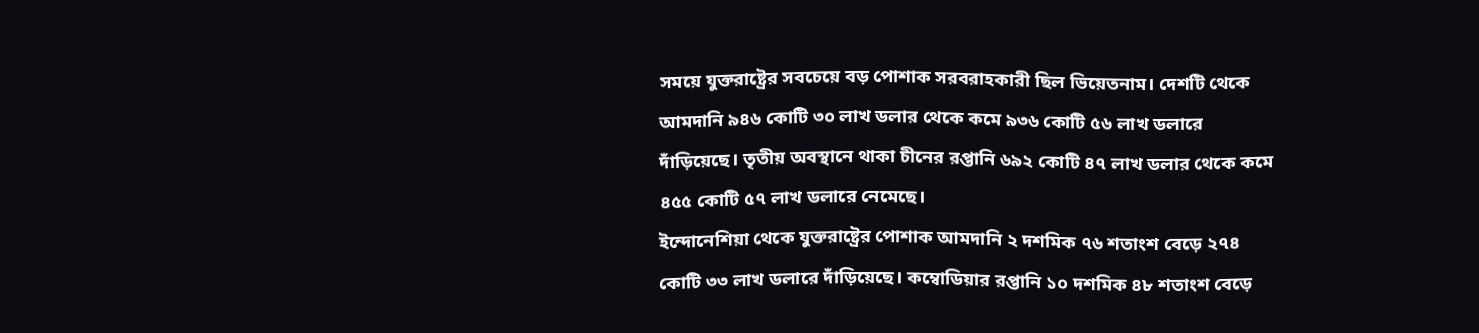সময়ে যুক্তরাষ্ট্রের সবচেয়ে বড় পোশাক সরবরাহকারী ছিল ভিয়েতনাম। দেশটি থেকে আমদানি ৯৪৬ কোটি ৩০ লাখ ডলার থেকে কমে ৯৩৬ কোটি ৫৬ লাখ ডলারে দাঁড়িয়েছে। তৃতীয় অবস্থানে থাকা চীনের রপ্তানি ৬৯২ কোটি ৪৭ লাখ ডলার থেকে কমে ৪৫৫ কোটি ৫৭ লাখ ডলারে নেমেছে।
ইন্দোনেশিয়া থেকে যুক্তরাষ্ট্রের পোশাক আমদানি ২ দশমিক ৭৬ শতাংশ বেড়ে ২৭৪ কোটি ৩৩ লাখ ডলারে দাঁড়িয়েছে। কম্বোডিয়ার রপ্তানি ১০ দশমিক ৪৮ শতাংশ বেড়ে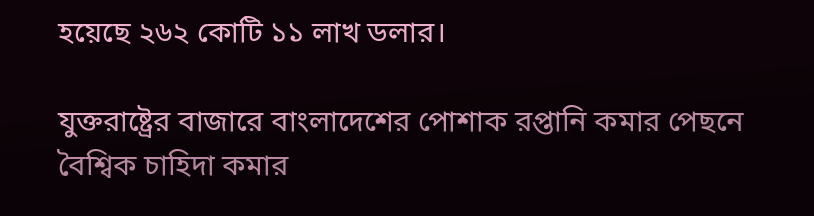হয়েছে ২৬২ কোটি ১১ লাখ ডলার।

যুক্তরাষ্ট্রের বাজারে বাংলাদেশের পোশাক রপ্তানি কমার পেছনে বৈশ্বিক চাহিদা কমার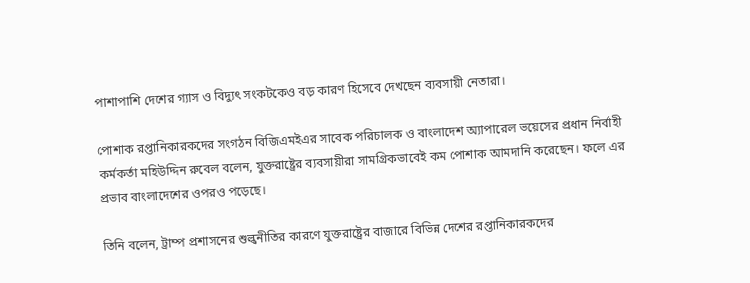পাশাপাশি দেশের গ্যাস ও বিদ্যুৎ সংকটকেও বড় কারণ হিসেবে দেখছেন ব্যবসায়ী নেতারা।

পোশাক রপ্তানিকারকদের সংগঠন বিজিএমইএর সাবেক পরিচালক ও বাংলাদেশ অ্যাপারেল ভয়েসের প্রধান নির্বাহী কর্মকর্তা মহিউদ্দিন রুবেল বলেন, যুক্তরাষ্ট্রের ব্যবসায়ীরা সামগ্রিকভাবেই কম পোশাক আমদানি করেছেন। ফলে এর প্রভাব বাংলাদেশের ওপরও পড়েছে।

তিনি বলেন, ট্রাম্প প্রশাসনের শুল্কনীতির কারণে যুক্তরাষ্ট্রের বাজারে বিভিন্ন দেশের রপ্তানিকারকদের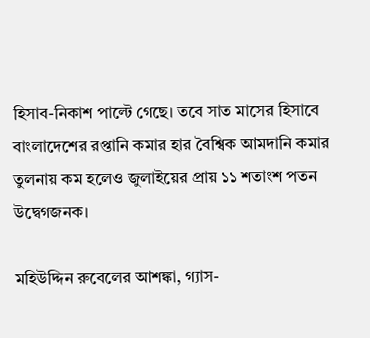হিসাব-নিকাশ পাল্টে গেছে। তবে সাত মাসের হিসাবে বাংলাদেশের রপ্তানি কমার হার বৈশ্বিক আমদানি কমার তুলনায় কম হলেও জুলাইয়ের প্রায় ১১ শতাংশ পতন উদ্বেগজনক।

মহিউদ্দিন রুবেলের আশঙ্কা, গ্যাস-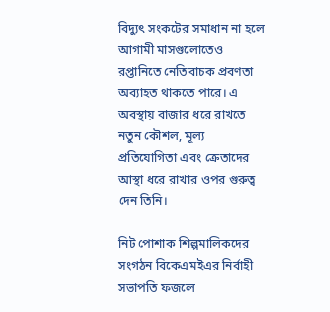বিদ্যুৎ সংকটের সমাধান না হলে আগামী মাসগুলোতেও রপ্তানিতে নেতিবাচক প্রবণতা অব্যাহত থাকতে পারে। এ অবস্থায় বাজার ধরে রাখতে নতুন কৌশল, মূল্য প্রতিযোগিতা এবং ক্রেতাদের আস্থা ধরে রাখার ওপর গুরুত্ব দেন তিনি।

নিট পোশাক শিল্পমালিকদের সংগঠন বিকেএমইএর নির্বাহী সভাপতি ফজলে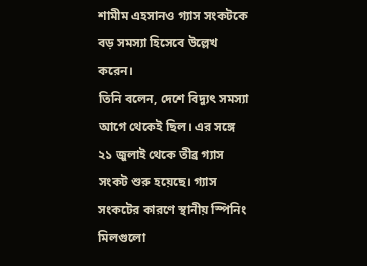শামীম এহসানও গ্যাস সংকটকে বড় সমস্যা হিসেবে উল্লেখ করেন।
তিনি বলেন, দেশে বিদ্যুৎ সমস্যা আগে থেকেই ছিল। এর সঙ্গে ২১ জুলাই থেকে তীব্র গ্যাস সংকট শুরু হয়েছে। গ্যাস সংকটের কারণে স্থানীয় স্পিনিং মিলগুলো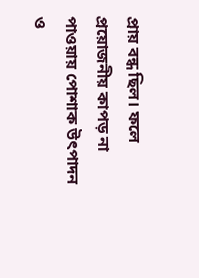প্রায় বন্ধ ছিল। ফলে প্রয়োজনীয় কাপড় না পাওয়ায় পোশাক উৎপাদন ও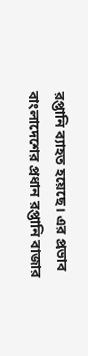রপ্তানি ব্যাহত হয়েছে। এর প্রভাব বাংলাদেশের প্রধান রপ্তানি বাজার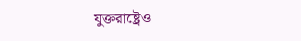যুক্তরাষ্ট্রেও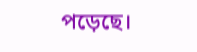পড়েছে।